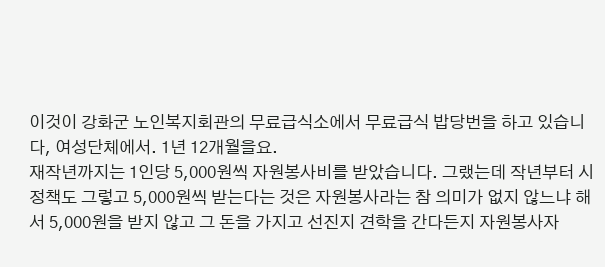이것이 강화군 노인복지회관의 무료급식소에서 무료급식 밥당번을 하고 있습니다, 여성단체에서. 1년 12개월을요.
재작년까지는 1인당 5,000원씩 자원봉사비를 받았습니다. 그랬는데 작년부터 시 정책도 그렇고 5,000원씩 받는다는 것은 자원봉사라는 참 의미가 없지 않느냐 해서 5,000원을 받지 않고 그 돈을 가지고 선진지 견학을 간다든지 자원봉사자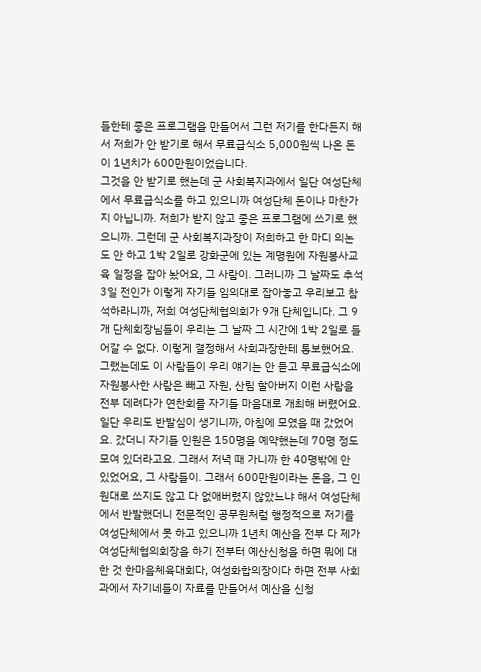들한테 좋은 프로그램을 만들어서 그런 저기를 한다든지 해서 저희가 안 받기로 해서 무료급식소 5,000원씩 나온 돈이 1년치가 600만원이었습니다.
그것을 안 받기로 했는데 군 사회복지과에서 일단 여성단체에서 무료급식소를 하고 있으니까 여성단체 돈이나 마찬가지 아닙니까. 저희가 받지 않고 좋은 프로그램에 쓰기로 했으니까. 그런데 군 사회복지과장이 저희하고 한 마디 의논도 안 하고 1박 2일로 강화군에 있는 계명원에 자원봉사교육 일정을 잡아 놨어요, 그 사람이. 그러니까 그 날짜도 추석 3일 전인가 이렇게 자기들 임의대로 잡아놓고 우리보고 참석하라니까, 저희 여성단체협의회가 9개 단체입니다. 그 9개 단체회장님들이 우리는 그 날짜 그 시간에 1박 2일로 들어갈 수 없다. 이렇게 결정해서 사회과장한테 통보했어요. 그랬는데도 이 사람들이 우리 얘기는 안 듣고 무료급식소에 자원봉사한 사람은 빼고 자원, 산림 할아버지 이런 사람을 전부 데려다가 연찬회를 자기들 마음대로 개최해 버렸어요.
일단 우리도 반발심이 생기니까, 아침에 모였을 때 갔었어요. 갔더니 자기들 인원은 150명을 예약했는데 70명 정도 모여 있더라고요. 그래서 저녁 때 가니까 한 40명밖에 안 있었어요, 그 사람들이. 그래서 600만원이라는 돈을, 그 인원대로 쓰지도 않고 다 없애버렸지 않았느냐 해서 여성단체에서 반발했더니 전문적인 공무원처럼 행정적으로 저기를 여성단체에서 못 하고 있으니까 1년치 예산을 전부 다 제가 여성단체협의회장을 하기 전부터 예산신청을 하면 뭐에 대한 것 한마음체육대회다, 여성화합의장이다 하면 전부 사회과에서 자기네들이 자료를 만들어서 예산을 신청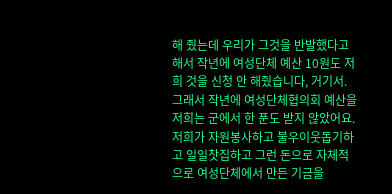해 줬는데 우리가 그것을 반발했다고 해서 작년에 여성단체 예산 10원도 저희 것을 신청 안 해줬습니다, 거기서. 그래서 작년에 여성단체협의회 예산을 저희는 군에서 한 푼도 받지 않았어요.
저희가 자원봉사하고 불우이웃돕기하고 일일찻집하고 그런 돈으로 자체적으로 여성단체에서 만든 기금을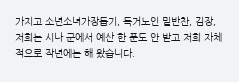가지고 소년소녀가장돕기, 독거노인 밑반찬, 김장, 저희는 시나 군에서 예산 한 푼도 안 받고 저희 자체적으로 작년에는 해 왔습니다.